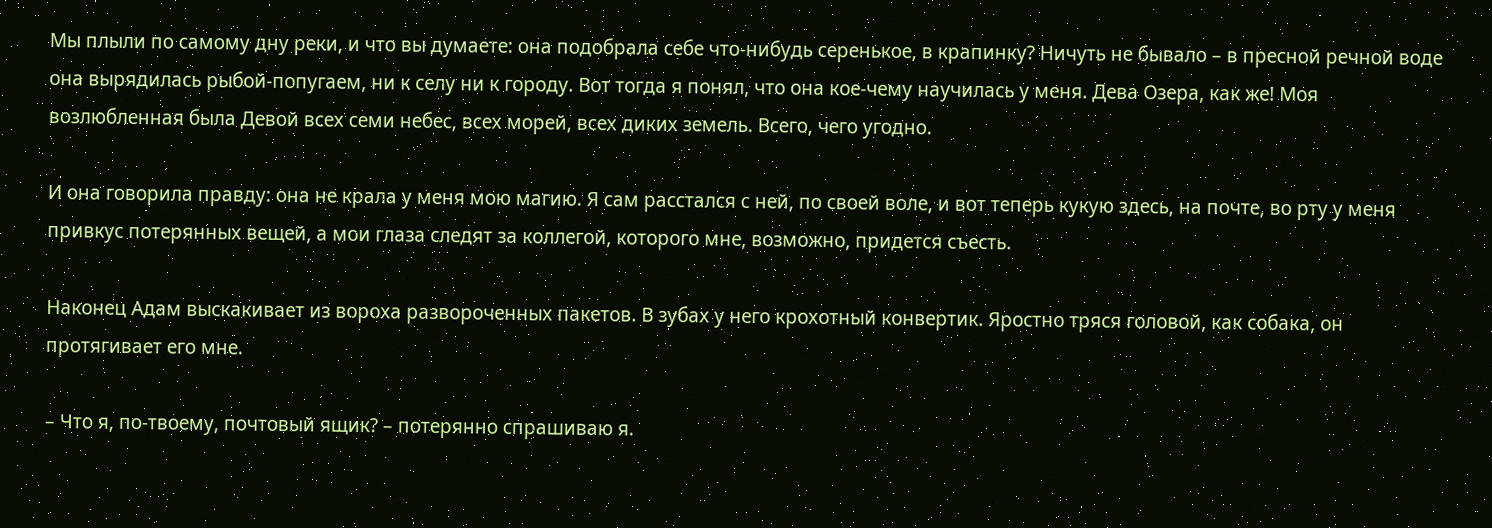Мы плыли по самому дну реки, и что вы думаете: она подобрала себе что-нибудь серенькое, в крапинку? Ничуть не бывало – в пресной речной воде она вырядилась рыбой-попугаем, ни к селу ни к городу. Вот тогда я понял, что она кое-чему научилась у меня. Дева Озера, как же! Моя возлюбленная была Девой всех семи небес, всех морей, всех диких земель. Всего, чего угодно.

И она говорила правду: она не крала у меня мою магию. Я сам расстался с ней, по своей воле, и вот теперь кукую здесь, на почте, во рту у меня привкус потерянных вещей, а мои глаза следят за коллегой, которого мне, возможно, придется съесть.

Наконец Адам выскакивает из вороха развороченных пакетов. В зубах у него крохотный конвертик. Яростно тряся головой, как собака, он протягивает его мне.

– Что я, по-твоему, почтовый ящик? – потерянно спрашиваю я.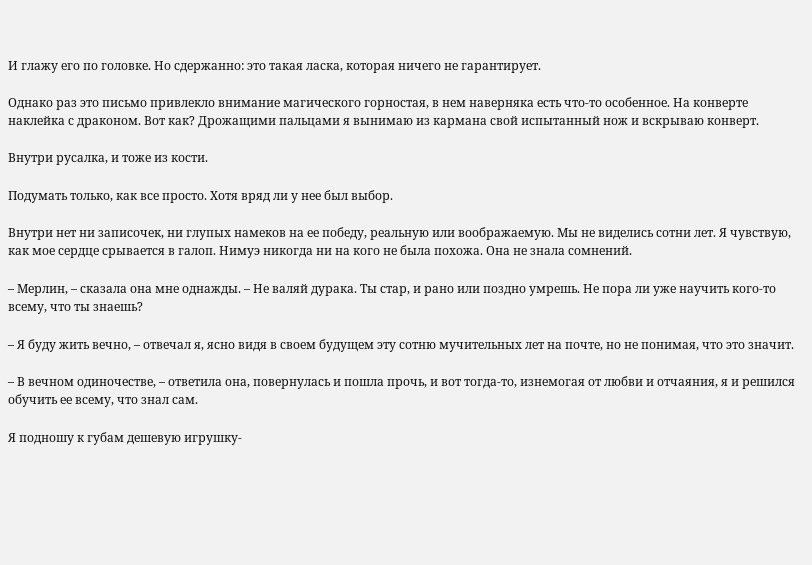И глажу его по головке. Но сдержанно: это такая ласка, которая ничего не гарантирует.

Однако раз это письмо привлекло внимание магического горностая, в нем наверняка есть что-то особенное. На конверте наклейка с драконом. Вот как? Дрожащими пальцами я вынимаю из кармана свой испытанный нож и вскрываю конверт.

Внутри русалка, и тоже из кости.

Подумать только, как все просто. Хотя вряд ли у нее был выбор.

Внутри нет ни записочек, ни глупых намеков на ее победу, реальную или воображаемую. Мы не виделись сотни лет. Я чувствую, как мое сердце срывается в галоп. Нимуэ никогда ни на кого не была похожа. Она не знала сомнений.

– Мерлин, – сказала она мне однажды. – Не валяй дурака. Ты стар, и рано или поздно умрешь. Не пора ли уже научить кого-то всему, что ты знаешь?

– Я буду жить вечно, – отвечал я, ясно видя в своем будущем эту сотню мучительных лет на почте, но не понимая, что это значит.

– В вечном одиночестве, – ответила она, повернулась и пошла прочь, и вот тогда-то, изнемогая от любви и отчаяния, я и решился обучить ее всему, что знал сам.

Я подношу к губам дешевую игрушку-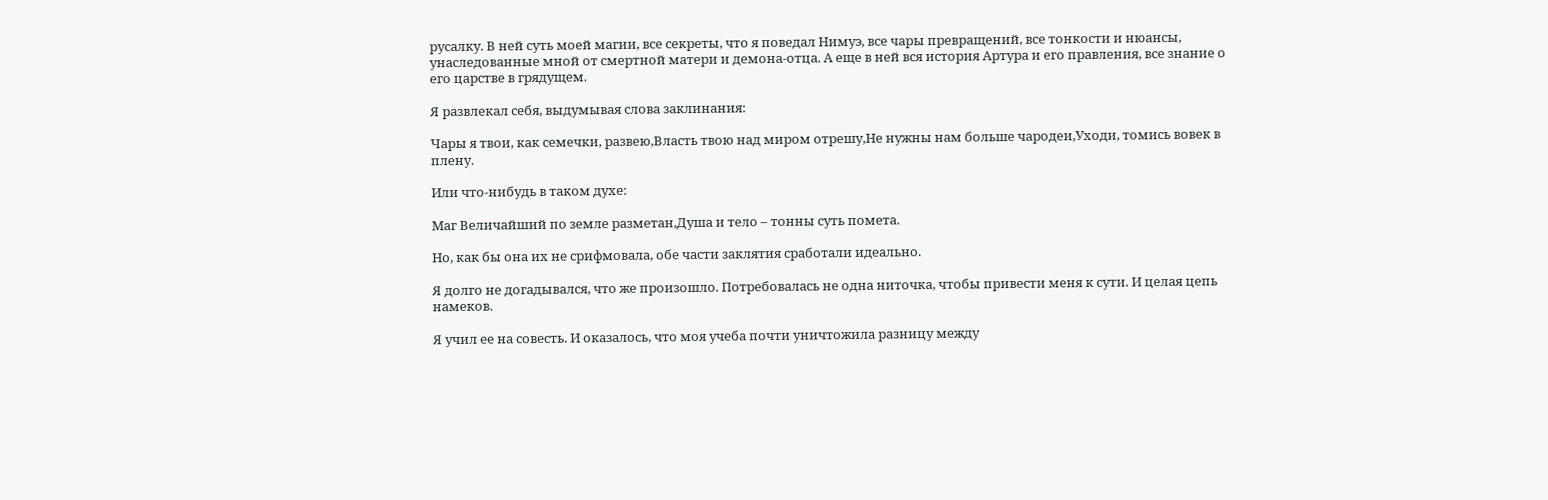русалку. В ней суть моей магии, все секреты, что я поведал Нимуэ, все чары превращений, все тонкости и нюансы, унаследованные мной от смертной матери и демона-отца. А еще в ней вся история Артура и его правления, все знание о его царстве в грядущем.

Я развлекал себя, выдумывая слова заклинания:

Чары я твои, как семечки, развею,Власть твою над миром отрешу,Не нужны нам больше чародеи,Уходи, томись вовек в плену.

Или что-нибудь в таком духе:

Маг Величайший по земле разметан,Душа и тело – тонны суть помета.

Но, как бы она их не срифмовала, обе части заклятия сработали идеально.

Я долго не догадывался, что же произошло. Потребовалась не одна ниточка, чтобы привести меня к сути. И целая цепь намеков.

Я учил ее на совесть. И оказалось, что моя учеба почти уничтожила разницу между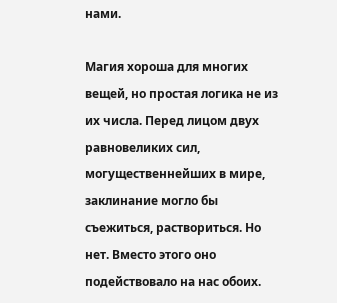нами.

Магия хороша для многих вещей, но простая логика не из их числа. Перед лицом двух равновеликих сил, могущественнейших в мире, заклинание могло бы съежиться, раствориться. Но нет. Вместо этого оно подействовало на нас обоих.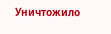Уничтожило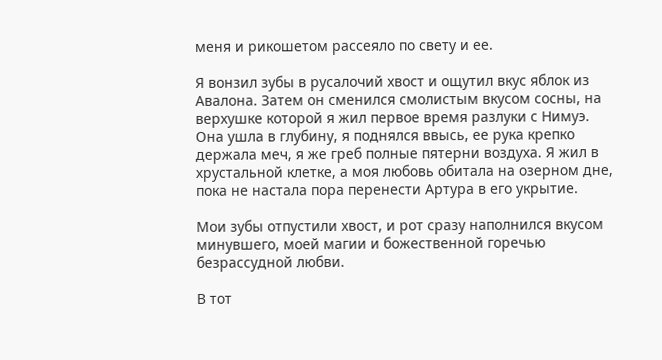меня и рикошетом рассеяло по свету и ее.

Я вонзил зубы в русалочий хвост и ощутил вкус яблок из Авалона. Затем он сменился смолистым вкусом сосны, на верхушке которой я жил первое время разлуки с Нимуэ. Она ушла в глубину, я поднялся ввысь, ее рука крепко держала меч, я же греб полные пятерни воздуха. Я жил в хрустальной клетке, а моя любовь обитала на озерном дне, пока не настала пора перенести Артура в его укрытие.

Мои зубы отпустили хвост, и рот сразу наполнился вкусом минувшего, моей магии и божественной горечью безрассудной любви.

В тот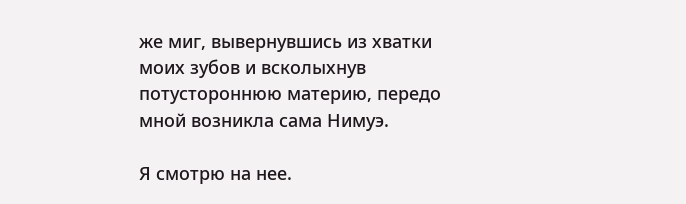же миг, вывернувшись из хватки моих зубов и всколыхнув потустороннюю материю, передо мной возникла сама Нимуэ.

Я смотрю на нее.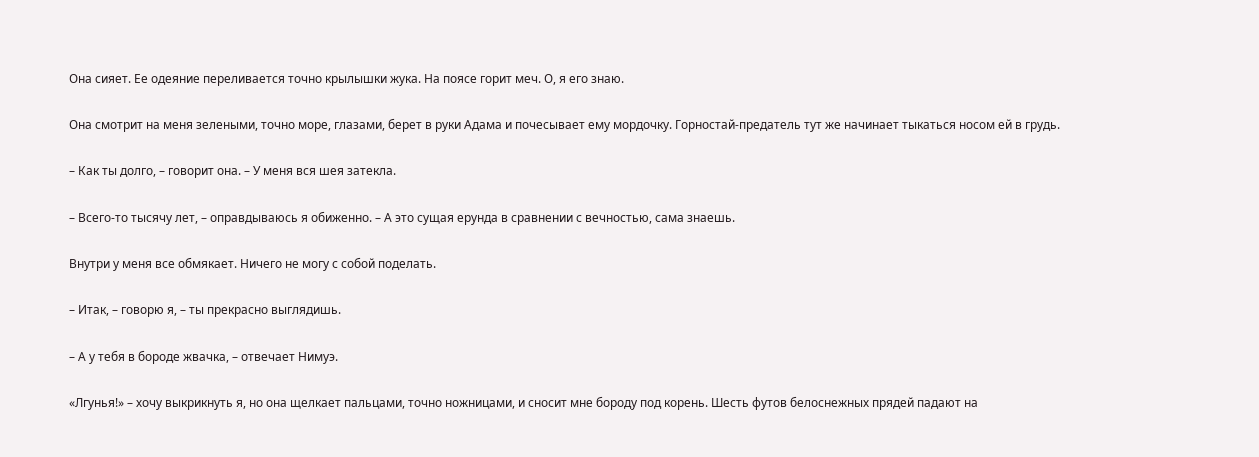Она сияет. Ее одеяние переливается точно крылышки жука. На поясе горит меч. О, я его знаю.

Она смотрит на меня зелеными, точно море, глазами, берет в руки Адама и почесывает ему мордочку. Горностай-предатель тут же начинает тыкаться носом ей в грудь.

– Как ты долго, – говорит она. – У меня вся шея затекла.

– Всего-то тысячу лет, – оправдываюсь я обиженно. – А это сущая ерунда в сравнении с вечностью, сама знаешь.

Внутри у меня все обмякает. Ничего не могу с собой поделать.

– Итак, – говорю я, – ты прекрасно выглядишь.

– А у тебя в бороде жвачка, – отвечает Нимуэ.

«Лгунья!» – хочу выкрикнуть я, но она щелкает пальцами, точно ножницами, и сносит мне бороду под корень. Шесть футов белоснежных прядей падают на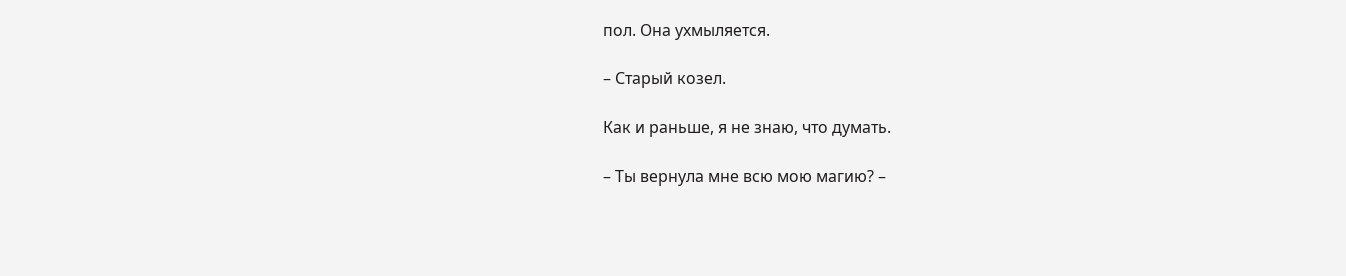пол. Она ухмыляется.

– Старый козел.

Как и раньше, я не знаю, что думать.

– Ты вернула мне всю мою магию? –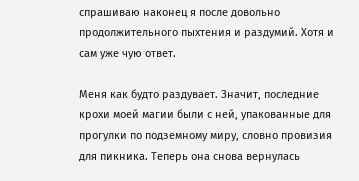спрашиваю наконец я после довольно продолжительного пыхтения и раздумий. Хотя и сам уже чую ответ.

Меня как будто раздувает. Значит, последние крохи моей магии были с ней, упакованные для прогулки по подземному миру, словно провизия для пикника. Теперь она снова вернулась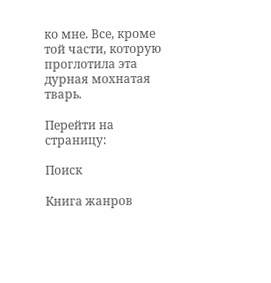ко мне. Все, кроме той части, которую проглотила эта дурная мохнатая тварь.

Перейти на страницу:

Поиск

Книга жанров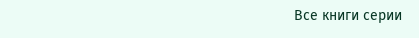Все книги серии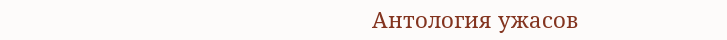Антология ужасов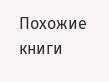Похожие книги